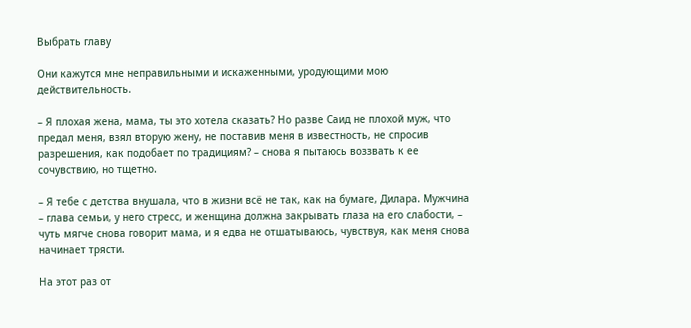Выбрать главу

Они кажутся мне неправильными и искаженными, уродующими мою действительность.

– Я плохая жена, мама, ты это хотела сказать? Но разве Саид не плохой муж, что предал меня, взял вторую жену, не поставив меня в известность, не спросив разрешения, как подобает по традициям? – снова я пытаюсь воззвать к ее сочувствию, но тщетно.

– Я тебе с детства внушала, что в жизни всё не так, как на бумаге, Дилара. Мужчина – глава семьи, у него стресс, и женщина должна закрывать глаза на его слабости, – чуть мягче снова говорит мама, и я едва не отшатываюсь, чувствуя, как меня снова начинает трясти.

На этот раз от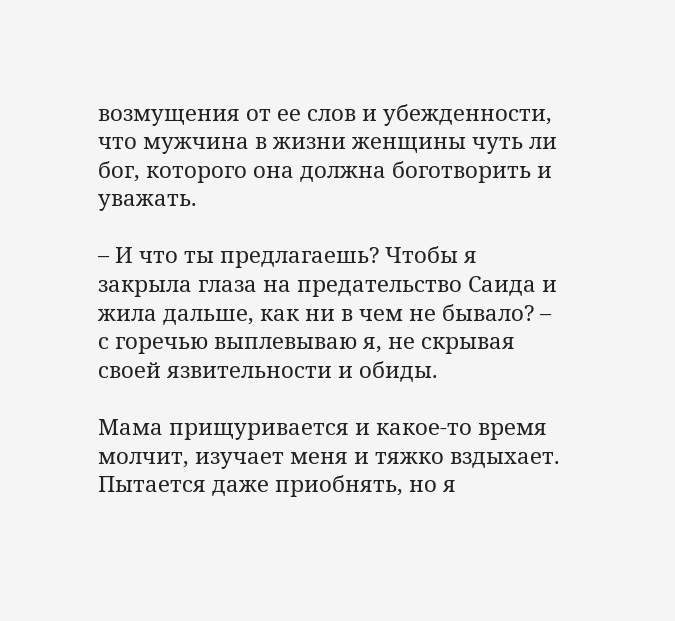возмущения от ее слов и убежденности, что мужчина в жизни женщины чуть ли бог, которого она должна боготворить и уважать.

– И что ты предлагаешь? Чтобы я закрыла глаза на предательство Саида и жила дальше, как ни в чем не бывало? – с горечью выплевываю я, не скрывая своей язвительности и обиды.

Мама прищуривается и какое-то время молчит, изучает меня и тяжко вздыхает. Пытается даже приобнять, но я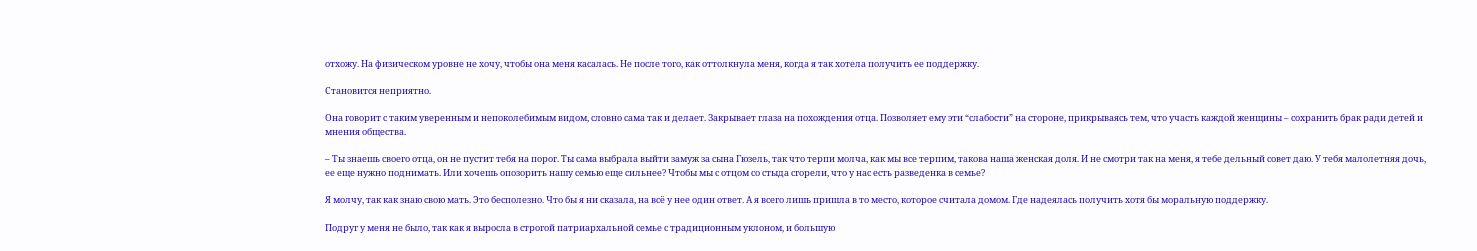отхожу. На физическом уровне не хочу, чтобы она меня касалась. Не после того, как оттолкнула меня, когда я так хотела получить ее поддержку.

Становится неприятно.

Она говорит с таким уверенным и непоколебимым видом, словно сама так и делает. Закрывает глаза на похождения отца. Позволяет ему эти “слабости” на стороне, прикрываясь тем, что участь каждой женщины – сохранить брак ради детей и мнения общества.

– Ты знаешь своего отца, он не пустит тебя на порог. Ты сама выбрала выйти замуж за сына Гюзель, так что терпи молча, как мы все терпим, такова наша женская доля. И не смотри так на меня, я тебе дельный совет даю. У тебя малолетняя дочь, ее еще нужно поднимать. Или хочешь опозорить нашу семью еще сильнее? Чтобы мы с отцом со стыда сгорели, что у нас есть разведенка в семье?

Я молчу, так как знаю свою мать. Это бесполезно. Что бы я ни сказала, на всё у нее один ответ. А я всего лишь пришла в то место, которое считала домом. Где надеялась получить хотя бы моральную поддержку.

Подруг у меня не было, так как я выросла в строгой патриархальной семье с традиционным уклоном, и большую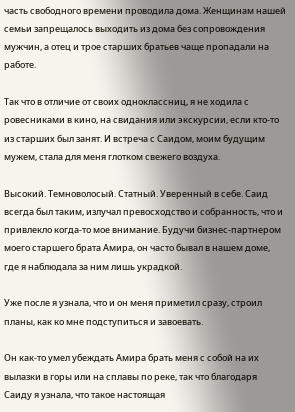часть свободного времени проводила дома. Женщинам нашей семьи запрещалось выходить из дома без сопровождения мужчин, а отец и трое старших братьев чаще пропадали на работе.

Так что в отличие от своих одноклассниц, я не ходила с ровесниками в кино, на свидания или экскурсии, если кто-то из старших был занят. И встреча с Саидом, моим будущим мужем, стала для меня глотком свежего воздуха.

Высокий. Темноволосый. Статный. Уверенный в себе. Саид всегда был таким, излучал превосходство и собранность, что и привлекло когда-то мое внимание. Будучи бизнес-партнером моего старшего брата Амира, он часто бывал в нашем доме, где я наблюдала за ним лишь украдкой.

Уже после я узнала, что и он меня приметил сразу, строил планы, как ко мне подступиться и завоевать.

Он как-то умел убеждать Амира брать меня с собой на их вылазки в горы или на сплавы по реке, так что благодаря Саиду я узнала, что такое настоящая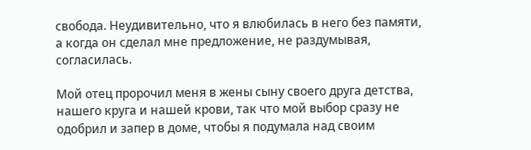свобода. Неудивительно, что я влюбилась в него без памяти, а когда он сделал мне предложение, не раздумывая, согласилась.

Мой отец пророчил меня в жены сыну своего друга детства, нашего круга и нашей крови, так что мой выбор сразу не одобрил и запер в доме, чтобы я подумала над своим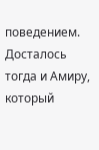поведением. Досталось тогда и Амиру, который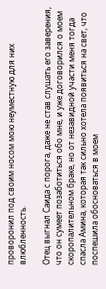проворонил под своим носом мою неуместную для них влюбленность.

Отец выгнал Саида с порога, даже не став слушать его заверения, что он сумеет позаботиться обо мне, и уже договорился о моем скоропалительном браке, но от незавидной участи меня тогда спасла Амина, которая так сильно хотела появиться на свет, что поспешила обосноваться в моем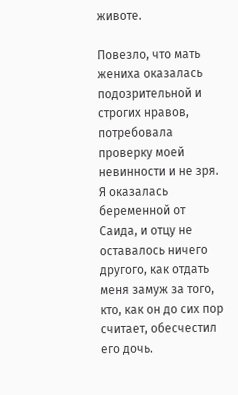животе.

Повезло, что мать жениха оказалась подозрительной и строгих нравов, потребовала проверку моей невинности и не зря. Я оказалась беременной от Саида, и отцу не оставалось ничего другого, как отдать меня замуж за того, кто, как он до сих пор считает, обесчестил его дочь.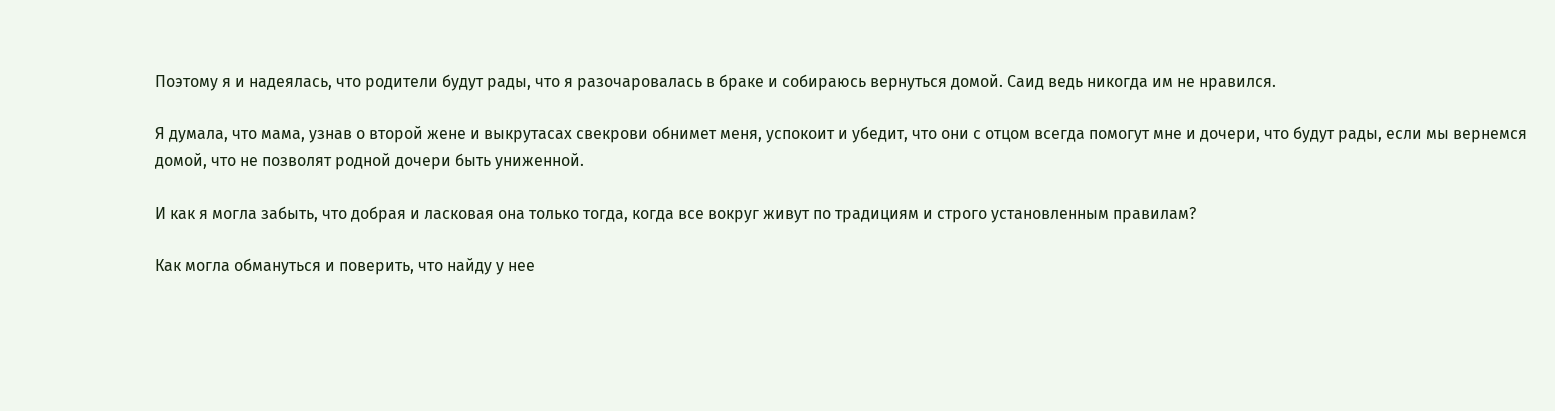Поэтому я и надеялась, что родители будут рады, что я разочаровалась в браке и собираюсь вернуться домой. Саид ведь никогда им не нравился.

Я думала, что мама, узнав о второй жене и выкрутасах свекрови обнимет меня, успокоит и убедит, что они с отцом всегда помогут мне и дочери, что будут рады, если мы вернемся домой, что не позволят родной дочери быть униженной.

И как я могла забыть, что добрая и ласковая она только тогда, когда все вокруг живут по традициям и строго установленным правилам?

Как могла обмануться и поверить, что найду у нее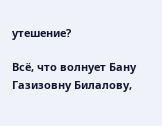утешение?

Всё, что волнует Бану Газизовну Билалову,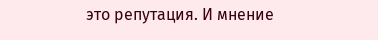это репутация. И мнение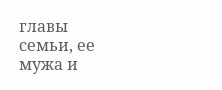главы семьи, ее мужа и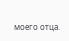моего отца.